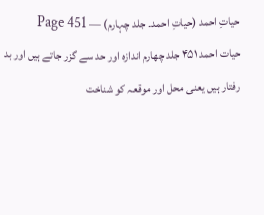حیاتِ احمد (حیاتِ احمد۔ جلد چہارم) — Page 451
حیات احمد ۴۵۱ جلد چهارم اندازہ اور حد سے گزر جاتے ہیں اور بد رفتار ہیں یعنی محل اور موقعہ کو شناخت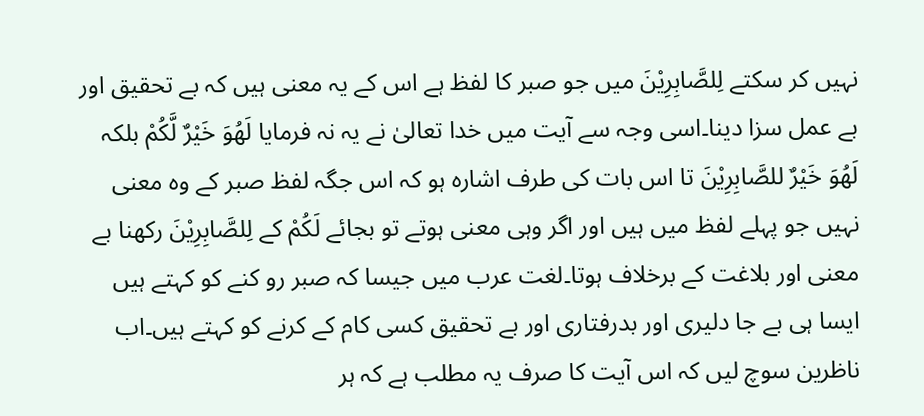نہیں کر سکتے لِلصَّابِرِيْنَ میں جو صبر کا لفظ ہے اس کے یہ معنی ہیں کہ بے تحقیق اور بے عمل سزا دینا۔اسی وجہ سے آیت میں خدا تعالیٰ نے یہ نہ فرمایا لَهُوَ خَيْرٌ لَّكُمْ بلکہ لَهُوَ خَيْرٌ للصَّابِرِيْنَ تا اس بات کی طرف اشارہ ہو کہ اس جگہ لفظ صبر کے وہ معنی نہیں جو پہلے لفظ میں ہیں اور اگر وہی معنی ہوتے تو بجائے لَكُمْ کے لِلصَّابِرِيْنَ رکھنا بے معنی اور بلاغت کے برخلاف ہوتا۔لغت عرب میں جیسا کہ صبر رو کنے کو کہتے ہیں ایسا ہی بے جا دلیری اور بدرفتاری اور بے تحقیق کسی کام کے کرنے کو کہتے ہیں۔اب ناظرین سوچ لیں کہ اس آیت کا صرف یہ مطلب ہے کہ ہر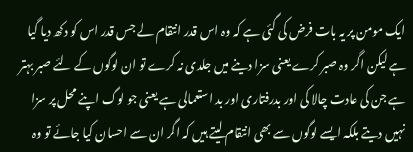ایک مومن پر یہ بات فرض کی گئی ہے کہ وہ اس قدر انتقام لے جس قدر اس کو دکھ دیا گیا ہے لیکن اگر وہ صبر کرے یعنی سزا دینے میں جلدی نہ کرے تو ان لوگوں کے لئے صبر بہتر ہے جن کی عادت چالا کی اور بدرفتاری اور بد استعمالی ہے یعنی جو لوگ اپنے محل پر سزا نہیں دیتے بلکہ ایسے لوگوں سے بھی انتقام لیتے ہیں کہ اگر ان سے احسان کیا جائے تو وہ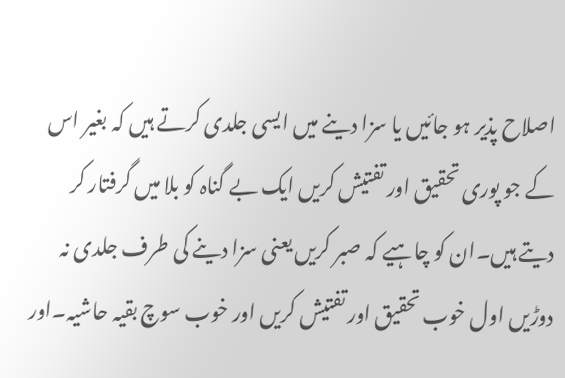اصلاح پذیر ہو جائیں یا سزا دینے میں ایسی جلدی کرتے ہیں کہ بغیر اس کے جو پوری تحقیق اور تفتیش کریں ایک بے گناہ کو بلا میں گرفتار کر دیتے ہیں۔ان کو چاہیے کہ صبر کریں یعنی سزا دینے کی طرف جلدی نہ دوڑیں اول خوب تحقیق اور تفتیش کریں اور خوب سوچ بقیہ حاشیہ۔اور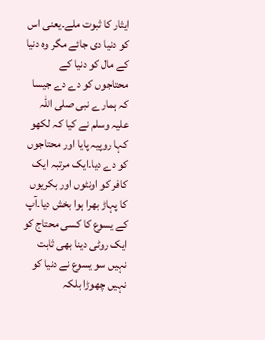ایثار کا ثبوت ملے۔یعنی اس کو دنیا دی جائے مگر وہ دنیا کے مال کو دنیا کے محتاجوں کو دے دے جیسا کہ ہمارے نبی صلی اللہ علیہ وسلم نے کیا کہ لکھو کہا روپیہ پایا اور محتاجوں کو دے دیا۔ایک مرتبہ ایک کافر کو اونٹوں اور بکریوں کا پہاڑ بھرا ہوا بخش دیا۔آپ کے یسوع کا کسی محتاج کو ایک روٹی دینا بھی ثابت نہیں سو یسوع نے دنیا کو نہیں چھوڑا بلکہ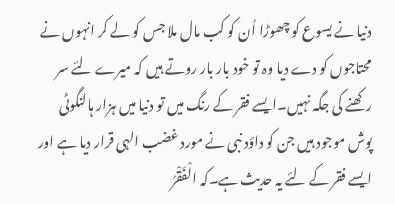دنیا نے یسوع کو چھوڑا اُن کو کب مال ملا جس کو لے کر انہوں نے محتاجوں کو دے دیا وہ تو خود بار بار روتے ہیں کہ میرے لئے سر رکھنے کی جگہ نہیں۔ایسے فقر کے رنگ میں تو دنیا میں ہزار ہالنگوٹی پوش موجود ہیں جن کو داؤد نبی نے مورد غضب الہی قرار دیا ہے اور ایسے فقر کے لئے یہ حدیث ہے۔کہ الْفَقْرُ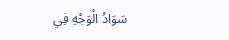سَوَادُ الْوَجْهِ فِي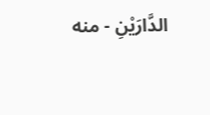الدَّارَيْنِ - منه